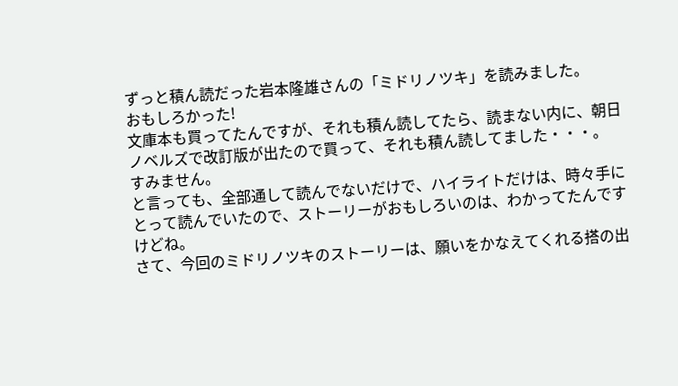ずっと積ん読だった岩本隆雄さんの「ミドリノツキ」を読みました。
おもしろかった!
文庫本も買ってたんですが、それも積ん読してたら、読まない内に、朝日ノベルズで改訂版が出たので買って、それも積ん読してました・・・。
すみません。
と言っても、全部通して読んでないだけで、ハイライトだけは、時々手にとって読んでいたので、ストーリーがおもしろいのは、わかってたんですけどね。
さて、今回のミドリノツキのストーリーは、願いをかなえてくれる搭の出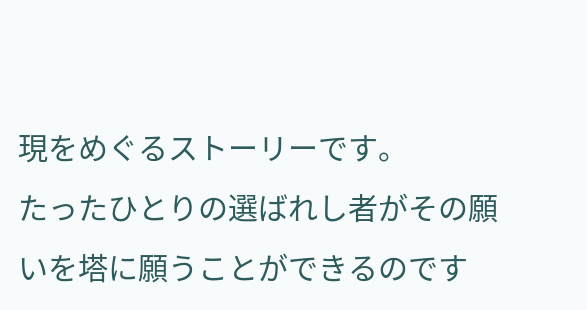現をめぐるストーリーです。
たったひとりの選ばれし者がその願いを塔に願うことができるのです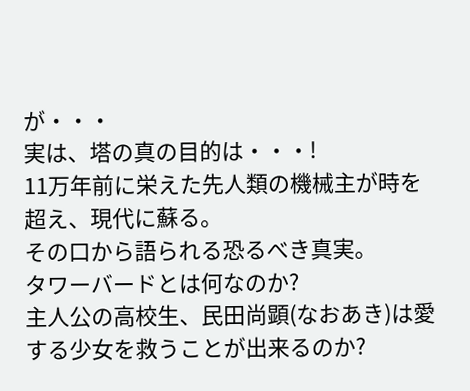が・・・
実は、塔の真の目的は・・・!
11万年前に栄えた先人類の機械主が時を超え、現代に蘇る。
その口から語られる恐るべき真実。
タワーバードとは何なのか?
主人公の高校生、民田尚顕(なおあき)は愛する少女を救うことが出来るのか?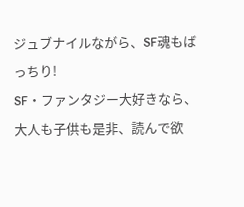ジュブナイルながら、SF魂もばっちり!
SF・ファンタジー大好きなら、大人も子供も是非、読んで欲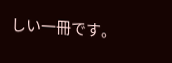しい一冊です。